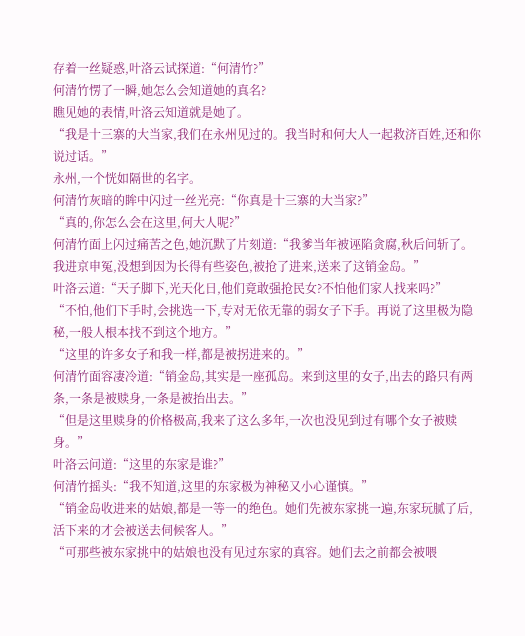存着一丝疑惑,叶洛云试探道:“何清竹?”
何清竹愣了一瞬,她怎么会知道她的真名?
瞧见她的表情,叶洛云知道就是她了。
“我是十三寨的大当家,我们在永州见过的。我当时和何大人一起救济百姓,还和你说过话。”
永州,一个恍如隔世的名字。
何清竹灰暗的眸中闪过一丝光亮:“你真是十三寨的大当家?”
“真的,你怎么会在这里,何大人呢?”
何清竹面上闪过痛苦之色,她沉默了片刻道:“我爹当年被诬陷贪腐,秋后问斩了。我进京申冤,没想到因为长得有些姿色,被抢了进来,送来了这销金岛。”
叶洛云道:“天子脚下,光天化日,他们竟敢强抢民女?不怕他们家人找来吗?”
“不怕,他们下手时,会挑选一下,专对无依无靠的弱女子下手。再说了这里极为隐秘,一般人根本找不到这个地方。”
“这里的许多女子和我一样,都是被拐进来的。”
何清竹面容凄冷道:“销金岛,其实是一座孤岛。来到这里的女子,出去的路只有两条,一条是被赎身,一条是被抬出去。”
“但是这里赎身的价格极高,我来了这么多年,一次也没见到过有哪个女子被赎身。”
叶洛云问道:“这里的东家是谁?”
何清竹摇头:“我不知道,这里的东家极为神秘又小心谨慎。”
“销金岛收进来的姑娘,都是一等一的绝色。她们先被东家挑一遍,东家玩腻了后,活下来的才会被送去伺候客人。”
“可那些被东家挑中的姑娘也没有见过东家的真容。她们去之前都会被喂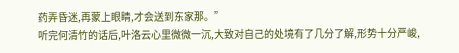药弄昏迷,再蒙上眼睛,才会送到东家那。”
听完何清竹的话后,叶洛云心里微微一沉,大致对自己的处境有了几分了解,形势十分严峻,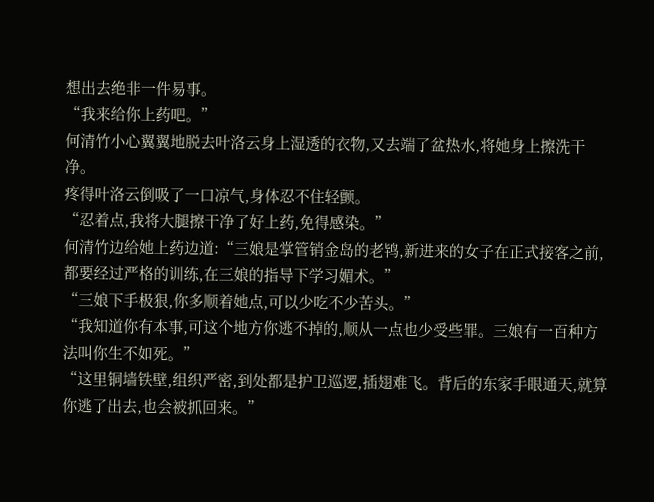想出去绝非一件易事。
“我来给你上药吧。”
何清竹小心翼翼地脱去叶洛云身上湿透的衣物,又去端了盆热水,将她身上擦洗干净。
疼得叶洛云倒吸了一口凉气,身体忍不住轻颤。
“忍着点,我将大腿擦干净了好上药,免得感染。”
何清竹边给她上药边道:“三娘是掌管销金岛的老鸨,新进来的女子在正式接客之前,都要经过严格的训练,在三娘的指导下学习媚术。”
“三娘下手极狠,你多顺着她点,可以少吃不少苦头。”
“我知道你有本事,可这个地方你逃不掉的,顺从一点也少受些罪。三娘有一百种方法叫你生不如死。”
“这里铜墙铁壁,组织严密,到处都是护卫巡逻,插翅难飞。背后的东家手眼通天,就算你逃了出去,也会被抓回来。”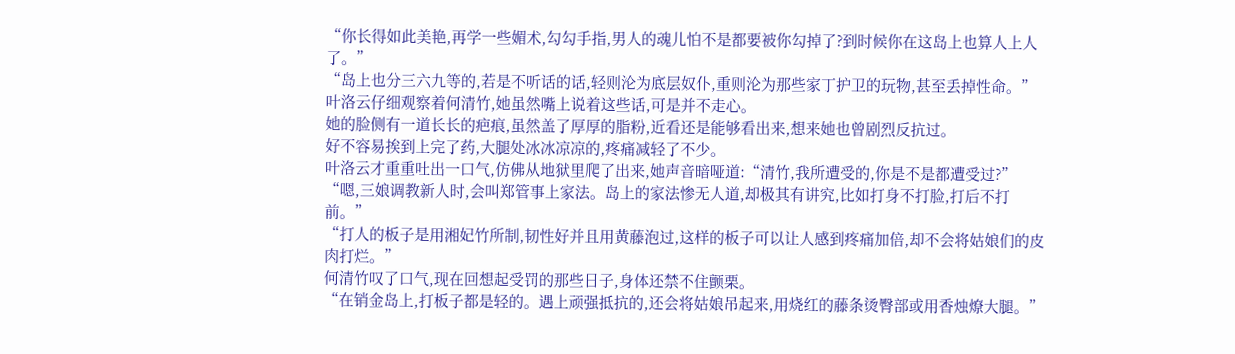“你长得如此美艳,再学一些媚术,勾勾手指,男人的魂儿怕不是都要被你勾掉了?到时候你在这岛上也算人上人了。”
“岛上也分三六九等的,若是不听话的话,轻则沦为底层奴仆,重则沦为那些家丁护卫的玩物,甚至丢掉性命。”
叶洛云仔细观察着何清竹,她虽然嘴上说着这些话,可是并不走心。
她的脸侧有一道长长的疤痕,虽然盖了厚厚的脂粉,近看还是能够看出来,想来她也曾剧烈反抗过。
好不容易挨到上完了药,大腿处冰冰凉凉的,疼痛减轻了不少。
叶洛云才重重吐出一口气,仿佛从地狱里爬了出来,她声音暗哑道:“清竹,我所遭受的,你是不是都遭受过?”
“嗯,三娘调教新人时,会叫郑管事上家法。岛上的家法惨无人道,却极其有讲究,比如打身不打脸,打后不打前。”
“打人的板子是用湘妃竹所制,韧性好并且用黄藤泡过,这样的板子可以让人感到疼痛加倍,却不会将姑娘们的皮肉打烂。”
何清竹叹了口气,现在回想起受罚的那些日子,身体还禁不住颤栗。
“在销金岛上,打板子都是轻的。遇上顽强抵抗的,还会将姑娘吊起来,用烧红的藤条烫臀部或用香烛燎大腿。”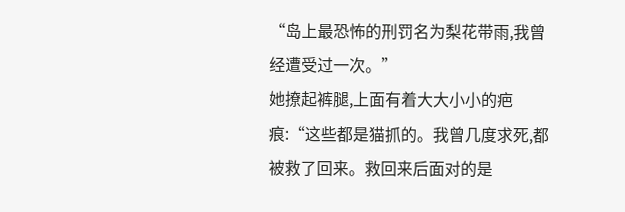“岛上最恐怖的刑罚名为梨花带雨,我曾经遭受过一次。”
她撩起裤腿,上面有着大大小小的疤痕:“这些都是猫抓的。我曾几度求死,都被救了回来。救回来后面对的是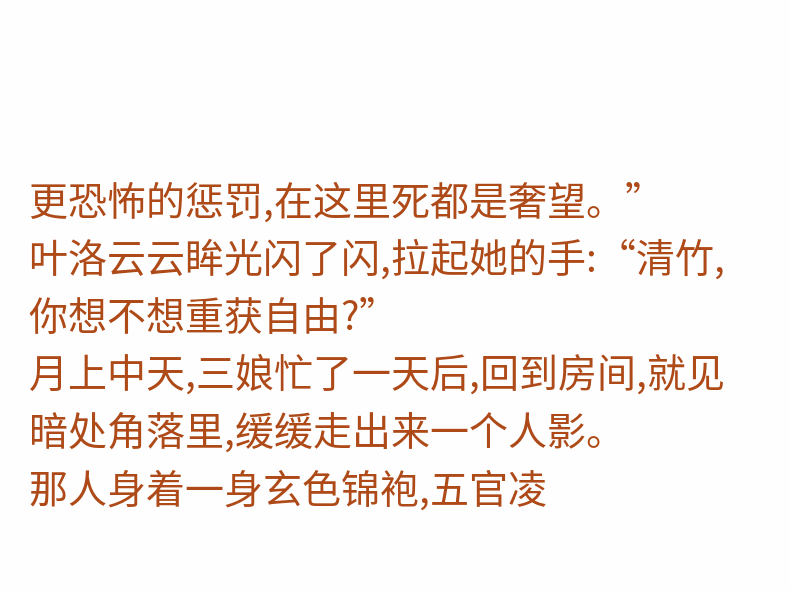更恐怖的惩罚,在这里死都是奢望。”
叶洛云云眸光闪了闪,拉起她的手:“清竹,你想不想重获自由?”
月上中天,三娘忙了一天后,回到房间,就见暗处角落里,缓缓走出来一个人影。
那人身着一身玄色锦袍,五官凌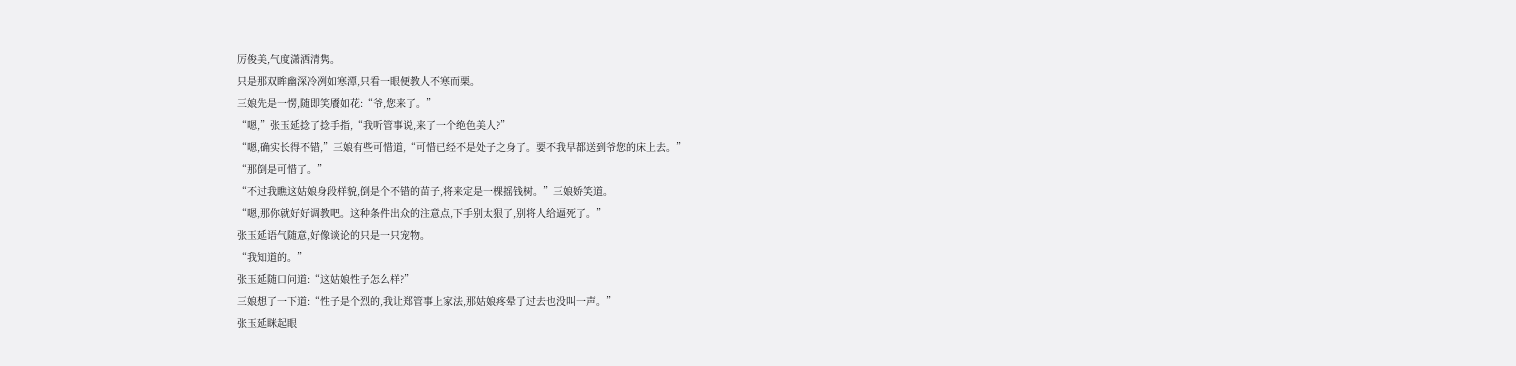厉俊美,气度潇洒清隽。
只是那双眸幽深冷冽如寒潭,只看一眼便教人不寒而栗。
三娘先是一愣,随即笑餍如花:“爷,您来了。”
“嗯,”张玉延捻了捻手指,“我听管事说,来了一个绝色美人?”
“嗯,确实长得不错,”三娘有些可惜道,“可惜已经不是处子之身了。要不我早都送到爷您的床上去。”
“那倒是可惜了。”
“不过我瞧这姑娘身段样貌,倒是个不错的苗子,将来定是一棵摇钱树。”三娘娇笑道。
“嗯,那你就好好调教吧。这种条件出众的注意点,下手别太狠了,别将人给逼死了。”
张玉延语气随意,好像谈论的只是一只宠物。
“我知道的。”
张玉延随口问道:“这姑娘性子怎么样?”
三娘想了一下道:“性子是个烈的,我让郑管事上家法,那姑娘疼晕了过去也没叫一声。”
张玉延眯起眼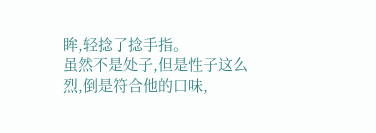眸,轻捻了捻手指。
虽然不是处子,但是性子这么烈,倒是符合他的口味,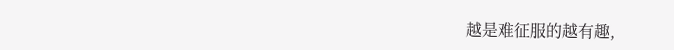越是难征服的越有趣,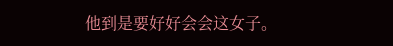他到是要好好会会这女子。